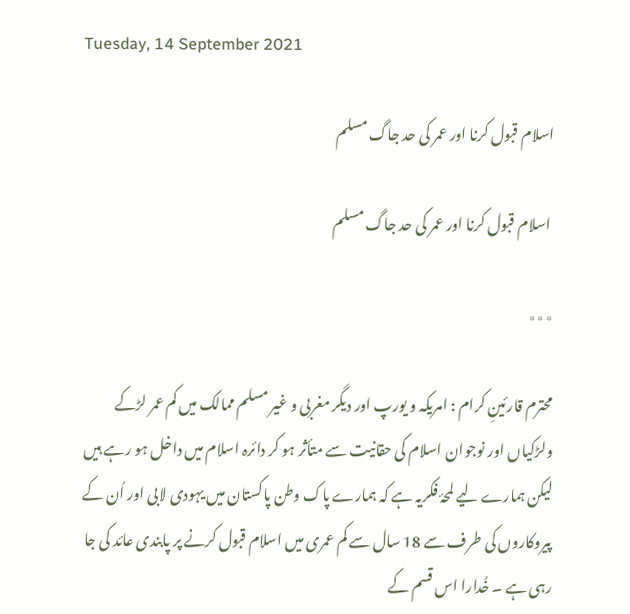Tuesday, 14 September 2021

اسلام قبول کرنا اور عمر کی حد جاگ مسلم

 اسلام قبول کرنا اور عمر کی حد جاگ مسلم

٭٭٭

محترم قارئینِ کرام : امریکہ و یورپ اور دیگر مغربی و غیر مسلم ممالک میں کم عمر لڑکے ولڑکیاں اور نوجوان اسلام کی حقانیت سے متأثر ہو کر دائرہ اسلام میں داخل ہو رہے ہیں لیکن ہمارے لیے لمحۂ فکریہ ہے کہ ہمارے پاک وطن پاکستان میں یہودی لابی اور اُن کے پیروکاروں کی طرف سے 18 سال سے کم عمری میں اسلام قبول کرنے پر پابندی عائد کی جا رہی ہے ۔ خُدارا اس قسم کے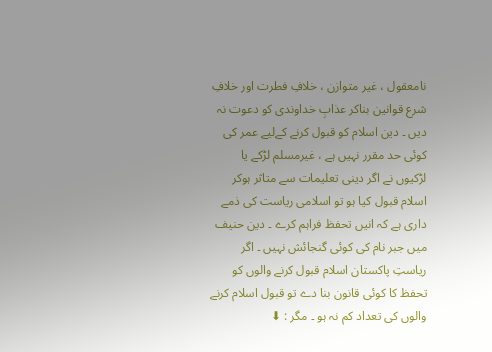نامعقول ، غیر متوازن ، خلافِ فطرت اور خلافِ شرع قوانین بناکر عذابِ خداوندی کو دعوت نہ دیں ۔ دین اسلام کو قبول کرنے کےلیے عمر کی کوئی حد مقرر نہیں ہے ، غیرمسلم لڑکے یا لڑکیوں نے اگر دینی تعلیمات سے متاثر ہوکر اسلام قبول کیا ہو تو اسلامی ریاست کی ذمے داری ہے کہ انیں تحفظ فراہم کرے ۔ دین حنیف میں جبر نام کی کوئی گنجائش نہیں ۔ اگر ریاستِ پاکستان اسلام قبول کرنے والوں کو تحفظ کا کوئی قانون بنا دے تو قبول اسلام کرنے والوں کی تعداد کم نہ ہو ۔ مگر : ⬇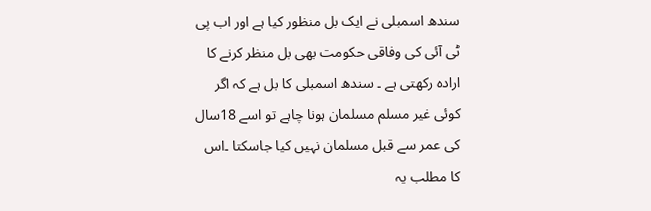سندھ اسمبلی نے ایک بل منظور کیا ہے اور اب پی ٹی آئی کی وفاقی حکومت بھی بل منظر کرنے کا ارادہ رکھتی ہے ۔ سندھ اسمبلی کا بل ہے کہ اگر کوئی غیر مسلم مسلمان ہونا چاہے تو اسے 18سال کی عمر سے قبل مسلمان نہیں کیا جاسکتا ۔اس کا مطلب یہ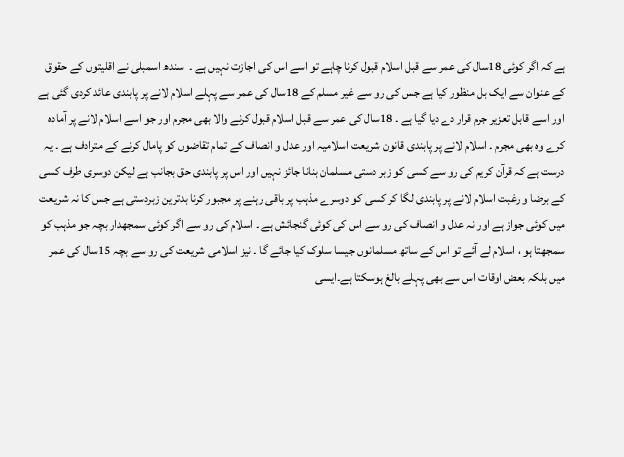ہے کہ اگر کوئی 18سال کی عمر سے قبل اسلام قبول کرنا چاہے تو اسے اس کی اجازت نہیں ہے ۔  سندھ اسمبلی نے اقلیتوں کے حقوق کے عنوان سے ایک بل منظور کیا ہے جس کی رو سے غیر مسلم کے 18سال کی عمر سے پہلے اسلام لانے پر پابندی عائد کردی گئی ہے اور اسے قابل تعزیر جرم قرار دے دیا گیا ہے ۔ 18سال کی عمر سے قبل اسلام قبول کرنے والا بھی مجرم اور جو اسے اسلام لانے پر آمادہ کرے وہ بھی مجرم ۔ اسلام لانے پر پابندی قانون شریعت اسلامیہ اور عدل و انصاف کے تمام تقاضوں کو پامال کرنے کے مترادف ہے ۔ یہ درست ہے کہ قرآن کریم کی رو سے کسی کو زبر دستی مسلمان بنانا جائز نہیں اور اس پر پابندی حق بجانب ہے لیکن دوسری طرف کسی کے برضا و رغبت اسلام لانے پر پابندی لگا کر کسی کو دوسرے مذہب پر باقی رہنے پر مجبور کرنا بدترین زبردستی ہے جس کا نہ شریعت میں کوئی جواز ہے اور نہ عدل و انصاف کی رو سے اس کی کوئی گنجائش ہے ۔ اسلام کی رو سے اگر کوئی سمجھدار بچہ جو مذہب کو سمجھتا ہو ، اسلام لے آئے تو اس کے ساتھ مسلمانوں جیسا سلوک کیا جائے گا ۔ نیز اسلامی شریعت کی رو سے بچہ 15سال کی عمر میں بلکہ بعض اوقات اس سے بھی پہلے بالغ ہوسکتا ہے۔ایسی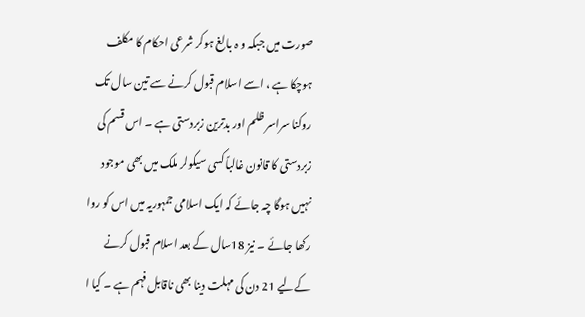صورت میں جبکہ و ہ بالغ ہوکر شرعی احکام کا مکلف ہوچکا ہے ، اسے اسلام قبول کرنے سے تین سال تک روکنا سراسر ظلم اور بدترین زبردستی ہے ۔ اس قسم کی زبردستی کا قانون غالباً کسی سیکولر ملک میں بھی موجود نہیں ہوگا چہ جائے کہ ایک اسلامی جمہوریہ میں اس کو روا رکھا جائے ۔ نیز 18سال کے بعد اسلام قبول کرنے کےلیے 21 دن کی مہلت دینا بھی ناقابل فہم ہے ۔ کیا ا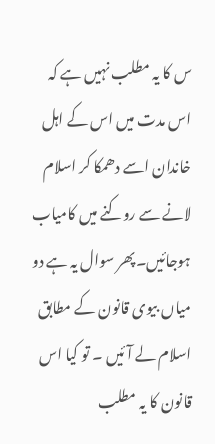س کا یہ مطلب نہیں ہے کہ اس مدت میں اس کے اہل خاندان اسے دھمکا کر اسلام لانے سے روکنے میں کامیاب ہوجائیں۔پھر سوال یہ ہے دو میاں بیوی قانون کے مطابق اسلام لے آئیں ۔ تو کیا اس قانون کا یہ مطلب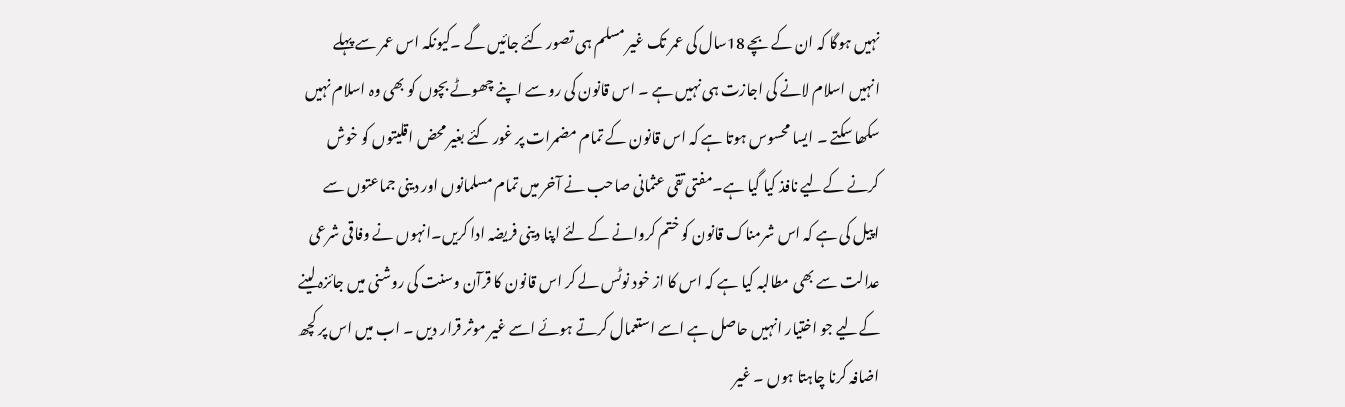نہیں ہوگا کہ ان کے بچے 18سال کی عمر تک غیر مسلم ہی تصور کئے جائیں گے ۔کیونکہ اس عمر سے پہلے انہیں اسلام لانے کی اجازت ہی نہیں ہے ۔ اس قانون کی رو سے اپنے چھوٹے بچوں کو بھی وہ اسلام نہیں سکھا سکتے ۔ ایسا محسوس ہوتا ہے کہ اس قانون کے تمام مضمرات پر غور کئے بغیر محض اقلیتوں کو خوش کرنے کےلیے نافذ کیا گیا ہے۔مفتی تقی عثمانی صاحب نے آخر میں تمام مسلمانوں اور دینی جماعتوں سے اپیل کی ہے کہ اس شرمناک قانون کو ختم کروانے کے لئے اپنا دینی فریضہ ادا کریں۔انہوں نے وفاقی شرعی عدالت سے بھی مطالبہ کیا ہے کہ اس کا از خود نوٹس لے کر اس قانون کا قرآن وسنت کی روشنی میں جائزہ لینے کےلیے جو اختیار انہیں حاصل ہے اسے استعمال کرتے ہوئے اسے غیر موثر قرار دیں ۔ اب میں اس پر کچھ اضافہ کرنا چاہتا ہوں ۔ غیر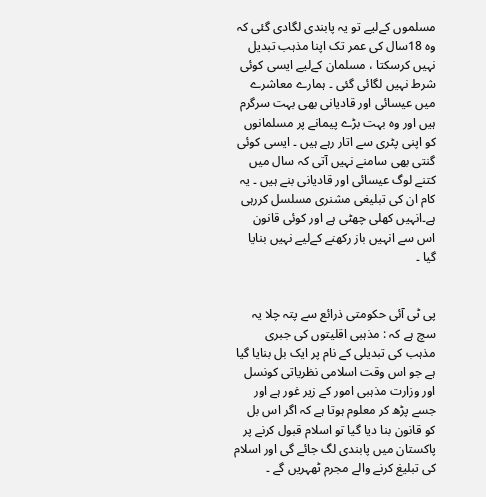مسلموں کےلیے تو یہ پابندی لگادی گئی کہ وہ 18سال کی عمر تک اپنا مذہب تبدیل نہیں کرسکتا ، مسلمان کےلیے ایسی کوئی شرط نہیں لگائی گئی ۔ ہمارے معاشرے میں عیسائی اور قادیانی بھی بہت سرگرم ہیں اور وہ بہت بڑے پیمانے پر مسلمانوں کو اپنی پٹری سے اتار رہے ہیں ۔ ایسی کوئی گنتی بھی سامنے نہیں آتی کہ سال میں کتنے لوگ عیسائی اور قادیانی بنے ہیں ۔ یہ کام ان کی تبلیغی مشنری مسلسل کررہی ہے۔انہیں کھلی چھٹی ہے اور کوئی قانون اس سے انہیں باز رکھنے کےلیے نہیں بنایا گیا ۔


پی ٹی آئی حکومتی ذرائع سے پتہ چلا یہ سچ ہے کہ : مذہبی اقلیتوں کی جبری مذہب کی تبدیلی کے نام پر ایک بل بنایا گیا ہے جو اس وقت اسلامی نظریاتی کونسل اور وزارت مذہبی امور کے زیر غور ہے اور جسے پڑھ کر معلوم ہوتا ہے کہ اگر اس بل کو قانون بنا دیا گیا تو اسلام قبول کرنے پر پاکستان میں پابندی لگ جائے گی اور اسلام کی تبلیغ کرنے والے مجرم ٹھہریں گے ۔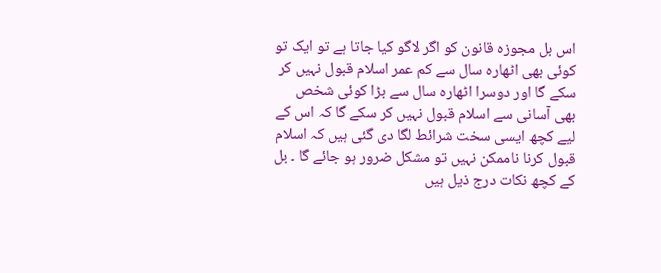اس بل مجوزہ قانون کو اگر لاگو کیا جاتا ہے تو ایک تو کوئی بھی اٹھارہ سال سے کم عمر اسلام قبول نہیں کر سکے گا اور دوسرا اٹھارہ سال سے بڑا کوئی شخص بھی آسانی سے اسلام قبول نہیں کر سکے گا کہ اس کے لیے کچھ ایسی سخت شرائط لگا دی گئی ہیں کہ اسلام قبول کرنا ناممکن نہیں تو مشکل ضرور ہو جائے گا ۔ بل کے کچھ نکات درج ذیل ہیں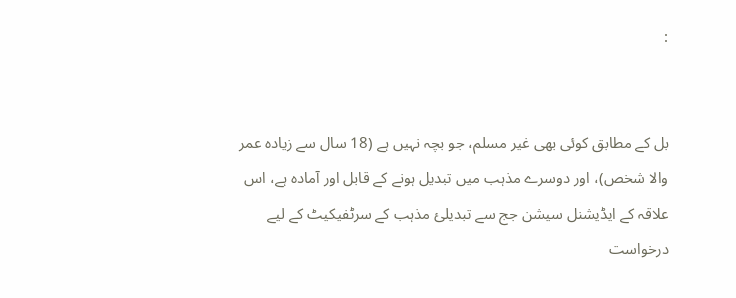:


بل کے مطابق کوئی بھی غیر مسلم، جو بچہ نہیں ہے (18 سال سے زیادہ عمر والا شخص)، اور دوسرے مذہب میں تبدیل ہونے کے قابل اور آمادہ ہے، اس علاقہ کے ایڈیشنل سیشن جج سے تبدیلیٔ مذہب کے سرٹفیکیٹ کے لیے درخواست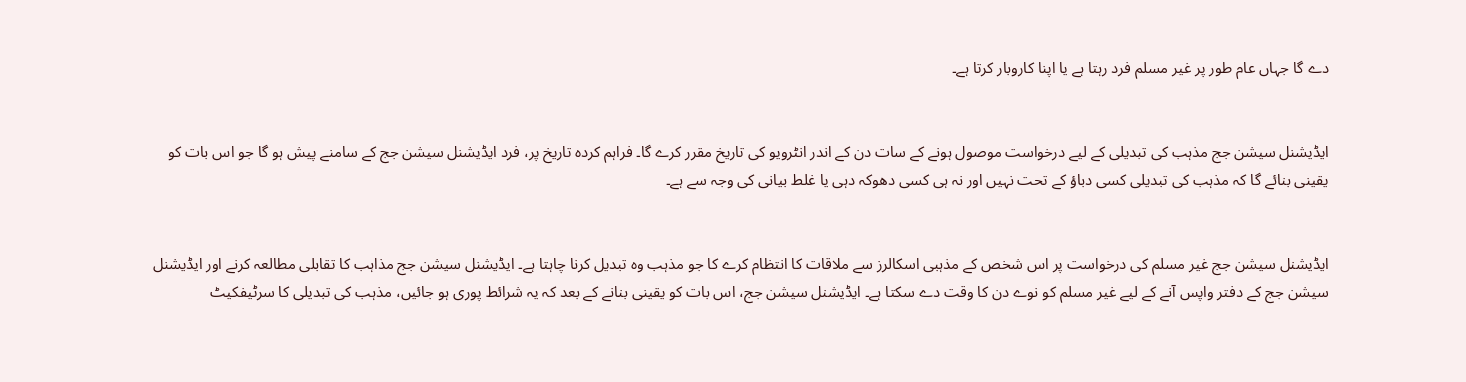دے گا جہاں عام طور پر غیر مسلم فرد رہتا ہے یا اپنا کاروبار کرتا ہے۔


ایڈیشنل سیشن جج مذہب کی تبدیلی کے لیے درخواست موصول ہونے کے سات دن کے اندر انٹرویو کی تاریخ مقرر کرے گا۔ فراہم کردہ تاریخ پر، فرد ایڈیشنل سیشن جج کے سامنے پیش ہو گا جو اس بات کو یقینی بنائے گا کہ مذہب کی تبدیلی کسی دباؤ کے تحت نہیں اور نہ ہی کسی دھوکہ دہی یا غلط بیانی کی وجہ سے ہے۔


ایڈیشنل سیشن جج غیر مسلم کی درخواست پر اس شخص کے مذہبی اسکالرز سے ملاقات کا انتظام کرے کا جو مذہب وہ تبدیل کرنا چاہتا ہے۔ ایڈیشنل سیشن جج مذاہب کا تقابلی مطالعہ کرنے اور ایڈیشنل سیشن جج کے دفتر واپس آنے کے لیے غیر مسلم کو نوے دن کا وقت دے سکتا ہے۔ ایڈیشنل سیشن جج، اس بات کو یقینی بنانے کے بعد کہ یہ شرائط پوری ہو جائیں، مذہب کی تبدیلی کا سرٹیفکیٹ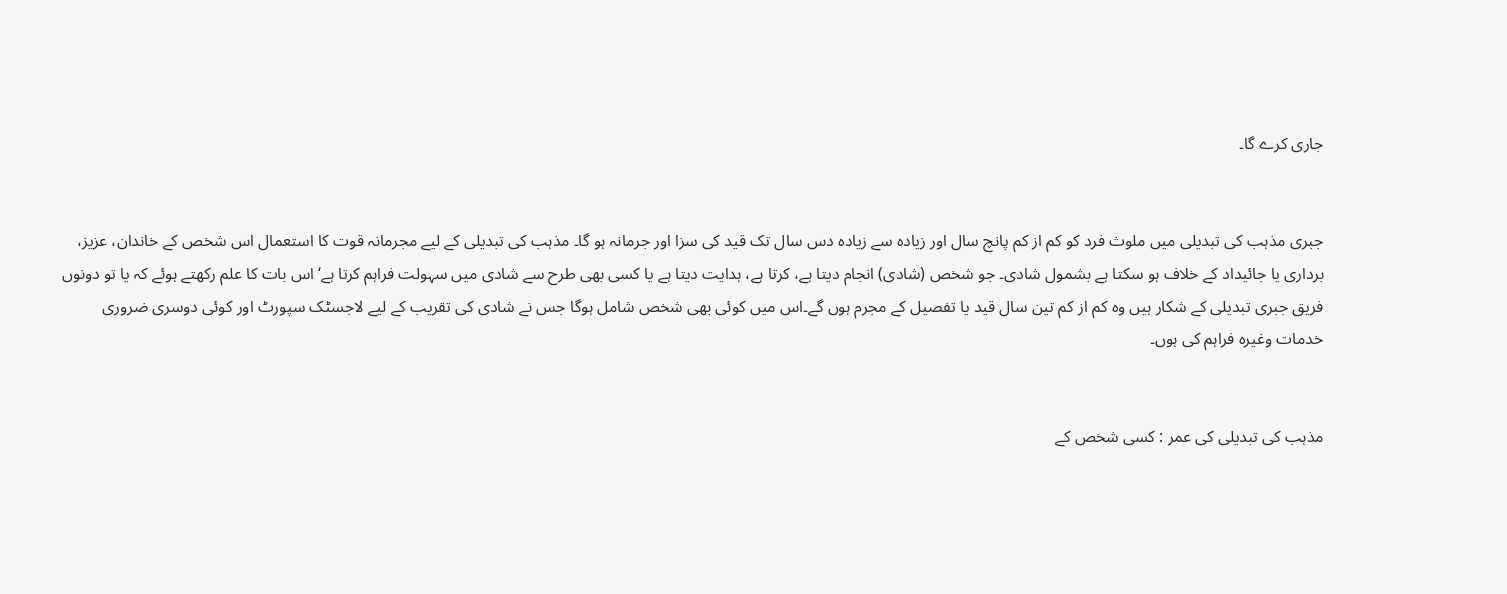جاری کرے گا۔


جبری مذہب کی تبدیلی میں ملوث فرد کو کم از کم پانچ سال اور زیادہ سے زیادہ دس سال تک قید کی سزا اور جرمانہ ہو گا۔ مذہب کی تبدیلی کے لیے مجرمانہ قوت کا استعمال اس شخص کے خاندان، عزیز، برداری یا جائیداد کے خلاف ہو سکتا ہے بشمول شادی۔ جو شخص (شادی) انجام دیتا ہے، کرتا ہے، ہدایت دیتا ہے یا کسی بھی طرح سے شادی میں سہولت فراہم کرتا ہے‘ اس بات کا علم رکھتے ہوئے کہ یا تو دونوں فریق جبری تبدیلی کے شکار ہیں وہ کم از کم تین سال قید یا تفصیل کے مجرم ہوں گے۔اس میں کوئی بھی شخص شامل ہوگا جس نے شادی کی تقریب کے لیے لاجسٹک سپورٹ اور کوئی دوسری ضروری خدمات وغیرہ فراہم کی ہوں۔


مذہب کی تبدیلی کی عمر : کسی شخص کے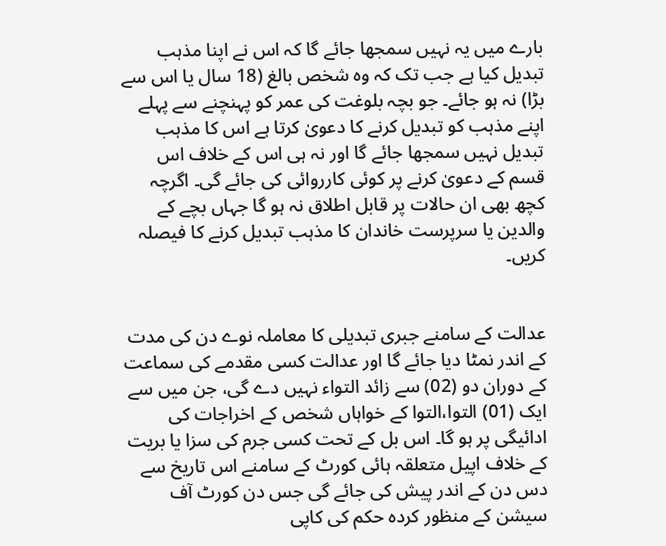بارے میں یہ نہیں سمجھا جائے گا کہ اس نے اپنا مذہب تبدیل کیا ہے جب تک کہ وہ شخص بالغ (18 سال یا اس سے بڑا) نہ ہو جائے۔ جو بچہ بلوغت کی عمر کو پہنچنے سے پہلے اپنے مذہب کو تبدیل کرنے کا دعویٰ کرتا ہے اس کا مذہب تبدیل نہیں سمجھا جائے گا اور نہ ہی اس کے خلاف اس قسم کے دعویٰ کرنے پر کوئی کارروائی کی جائے گی۔ اگرچہ کچھ بھی ان حالات پر قابل اطلاق نہ ہو گا جہاں بچے کے والدین یا سرپرست خاندان کا مذہب تبدیل کرنے کا فیصلہ کریں۔


عدالت کے سامنے جبری تبدیلی کا معاملہ نوے دن کی مدت کے اندر نمٹا دیا جائے گا اور عدالت کسی مقدمے کی سماعت کے دوران دو (02) سے زائد التواء نہیں دے گی، جن میں سے ایک (01) التوا،التوا کے خواہاں شخص کے اخراجات کی ادائیگی پر ہو گا۔ اس بل کے تحت کسی جرم کی سزا یا بریت کے خلاف اپیل متعلقہ ہائی کورٹ کے سامنے اس تاریخ سے دس دن کے اندر پیش کی جائے گی جس دن کورٹ آف سیشن کے منظور کردہ حکم کی کاپی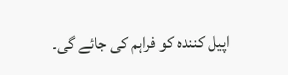اپیل کنندہ کو فراہم کی جائے گی۔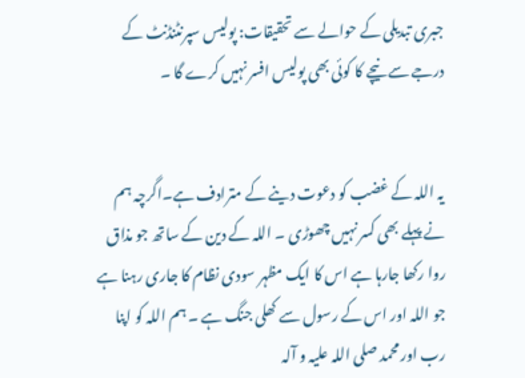جبری تبدیلی کے حوالے سے تحقیقات: پولیس سپرنٹنڈنٹ کے درجے سے نیچے کا کوئی بھی پولیس افسر نہیں کرے گا ۔


یہ اللہ کے غضب کو دعوت دینے کے مترادف ہے۔اگرچہ ہم نے پہلے بھی کسر نہیں چھوڑی ۔ اللہ کے دین کے ساتھ جو مذاق روا رکھا جارہا ہے اس کا ایک مظہر سودی نظام کا جاری رہنا ہے جو اللہ اور اس کے رسول سے کھلی جنگ ہے ۔ ہم اللہ کو اپنا رب اور محمد صلی اللہ علیہ و آلہ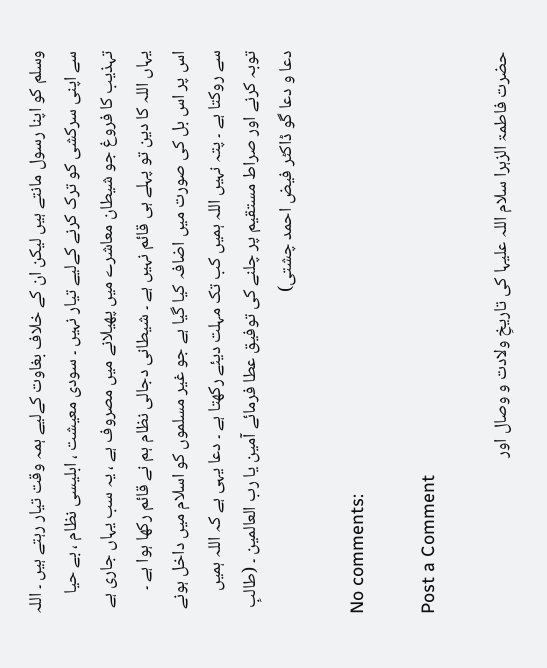وسلم کو اپنا رسول مانتے ہیں لیکن ان کے خلاف بغاوت کےلیے ہمہ وقت تیار رہتے ہیں ۔ اللہ سے اپنی سرکشی کو ترک کرنے کےلیے تیار نہیں ۔ سودی معیشت ، ابلیسی نظام ، بے حیا تہذیب کا فروغ جو شیطان معاشرے میں پھیلانے میں مصروف ہے ، یہ سب یہاں جاری ہے یہاں اللہ کا دین تو پہلے ہی قائم نہیں ہے ۔ شیطانی دجالی نظام ہم نے قائم رکھا ہوا ہے ۔ اس پر اس بل کی صورت میں اضافہ کیا گیا ہے جو غیر مسلموں کو اسلام میں داخل ہونے سے روکتا ہے ۔ پتہ نہیں اللہ ہمیں کب تک مہلت دیئے رکھتا ہے ۔ دعا یہی ہے کہ اللہ ہمیں توبہ کرنے اور صراط مستقیم پر چلنے کی توفیق عطا فرمائے آمین یا رب العالمین ۔ (طالبِ دعا و دعا گو ڈاکٹر فیض احمد چشتی)

No comments:

Post a Comment

حضرت فاطمۃ الزہرا سلام اللہ علیہا کی تاریخِ ولادت و وصال اور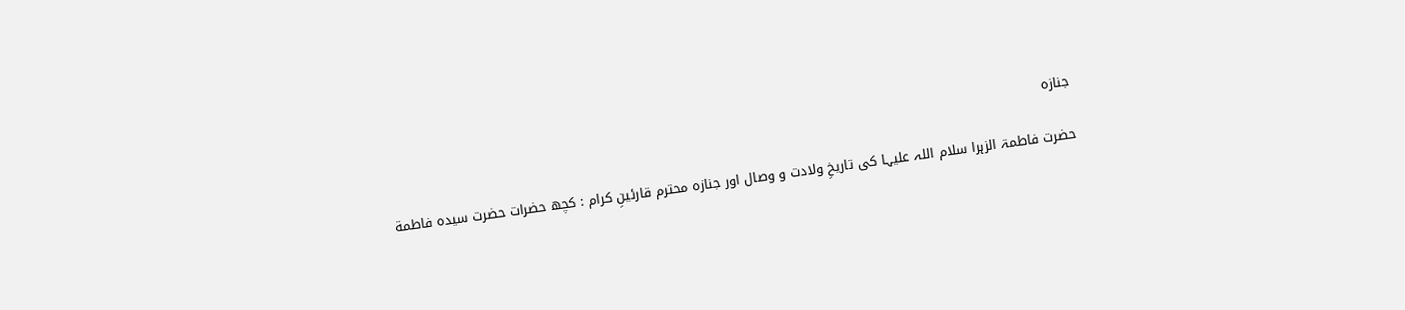جنازہ

حضرت فاطمۃ الزہرا سلام اللہ علیہا کی تاریخِ ولادت و وصال اور جنازہ محترم قارئینِ کرام : کچھ حضرات حضرت سیدہ فاطمة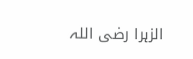الزہرا رضی اللہ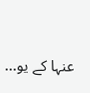عنہا کے یو...